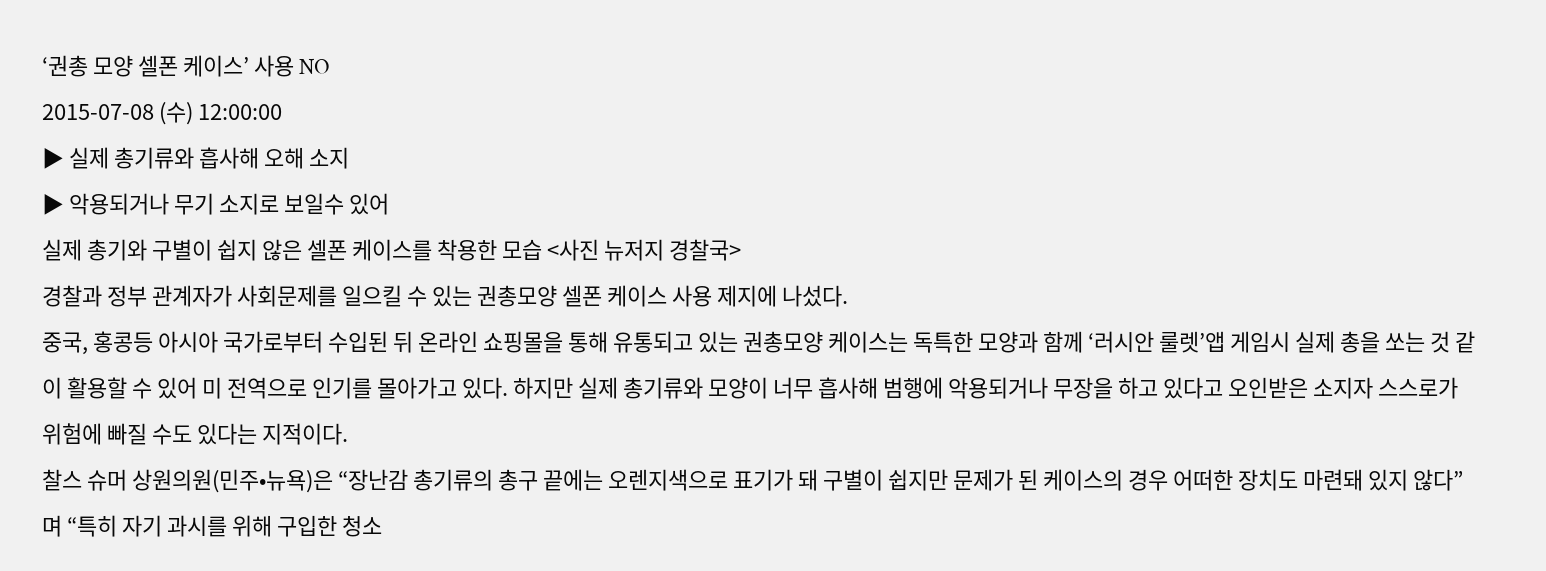‘권총 모양 셀폰 케이스’ 사용 NO
2015-07-08 (수) 12:00:00
▶ 실제 총기류와 흡사해 오해 소지
▶ 악용되거나 무기 소지로 보일수 있어
실제 총기와 구별이 쉽지 않은 셀폰 케이스를 착용한 모습 <사진 뉴저지 경찰국>
경찰과 정부 관계자가 사회문제를 일으킬 수 있는 권총모양 셀폰 케이스 사용 제지에 나섰다.
중국, 홍콩등 아시아 국가로부터 수입된 뒤 온라인 쇼핑몰을 통해 유통되고 있는 권총모양 케이스는 독특한 모양과 함께 ‘러시안 룰렛’앱 게임시 실제 총을 쏘는 것 같이 활용할 수 있어 미 전역으로 인기를 몰아가고 있다. 하지만 실제 총기류와 모양이 너무 흡사해 범행에 악용되거나 무장을 하고 있다고 오인받은 소지자 스스로가 위험에 빠질 수도 있다는 지적이다.
찰스 슈머 상원의원(민주•뉴욕)은 “장난감 총기류의 총구 끝에는 오렌지색으로 표기가 돼 구별이 쉽지만 문제가 된 케이스의 경우 어떠한 장치도 마련돼 있지 않다”며 “특히 자기 과시를 위해 구입한 청소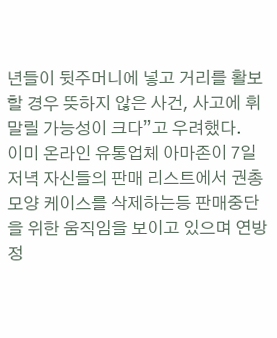년들이 뒷주머니에 넣고 거리를 활보할 경우 뜻하지 않은 사건, 사고에 휘말릴 가능성이 크다”고 우려했다.
이미 온라인 유통업체 아마존이 7일 저녁 자신들의 판매 리스트에서 권총모양 케이스를 삭제하는등 판매중단을 위한 움직임을 보이고 있으며 연방정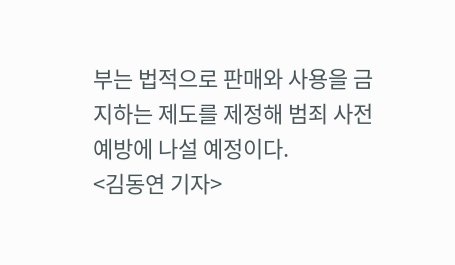부는 법적으로 판매와 사용을 금지하는 제도를 제정해 범죄 사전예방에 나설 예정이다.
<김동연 기자>